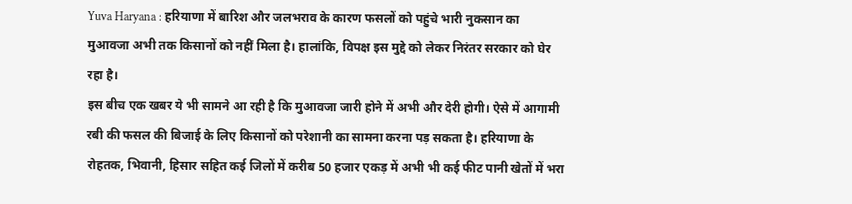Yuva Haryana : हरियाणा में बारिश और जलभराव के कारण फसलों को पहुंचे भारी नुकसान का मुआवजा अभी तक किसानों को नहीं मिला है। हालांकि, विपक्ष इस मुद्दे को लेकर निरंतर सरकार को घेर रहा है।
इस बीच एक खबर ये भी सामने आ रही है कि मुआवजा जारी होने में अभी और देरी होगी। ऐसे में आगामी रबी की फसल की बिजाई के लिए किसानों को परेशानी का सामना करना पड़ सकता है। हरियाणा के रोहतक, भिवानी, हिसार सहित कई जिलों में करीब 50 हजार एकड़ में अभी भी कई फीट पानी खेतों में भरा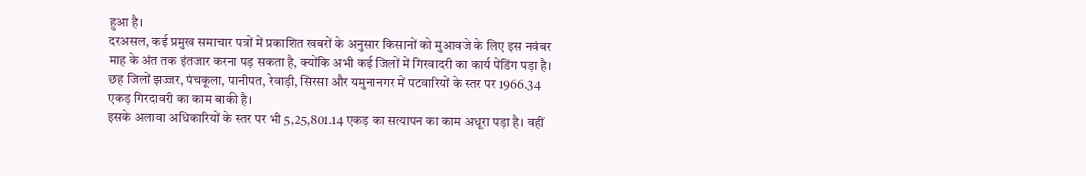हुआ है।
दरअसल, कई प्रमुख समाचार पत्रों में प्रकाशित खबरों के अनुसार किसानों को मुआवजे के लिए इस नवंबर माह के अंत तक इंतजार करना पड़ सकता है, क्योंकि अभी कई जिलों में गिरवादरी का कार्य पेंडिंग पड़ा है। छह जिलों झज्जर, पंचकूला, पानीपत, रेवाड़ी, सिरसा और यमुनानगर में पटवारियों के स्तर पर 1966.34 एकड़ गिरदावरी का काम बाकी है।
इसके अलावा अधिकारियों के स्तर पर भी 5,25,801.14 एकड़ का सत्यापन का काम अधूरा पड़ा है। वहीं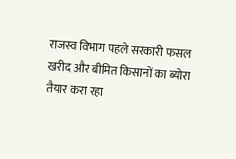राजस्व विभाग पहले सरकारी फसल खरीद और बीमित किसानों का ब्योरा तैयार करा रहा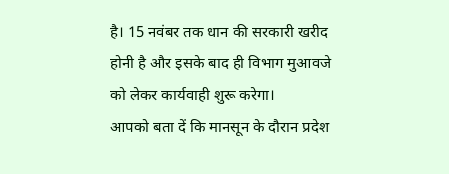है। 15 नवंबर तक धान की सरकारी खरीद होनी है और इसके बाद ही विभाग मुआवजे को लेकर कार्यवाही शुरू करेगा।
आपको बता दें कि मानसून के दौरान प्रदेश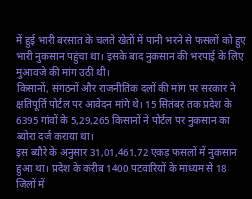में हुई भारी बरसात के चलते खेतों में पानी भरने से फसलों को हुए भारी नुकसान पहुंचा था। इसके बाद नुकसान की भरपाई के लिए मुआवजे की मांग उठी थी।
किसानों, संगठनों और राजनीतिक दलों की मांग पर सरकार ने क्षतिपूर्ति पोर्टल पर आवेदन मांगे थे। 15 सितंबर तक प्रदेश के 6395 गांवों के 5,29,265 किसानों ने पोर्टल पर नुकसान का ब्योरा दर्ज कराया था।
इस ब्यौरे के अनुसार 31,01,461.72 एकड़ फसलों में नुकसान हुआ था। प्रदेश के करीब 1400 पटवारियों के माध्यम से 18 जिलों में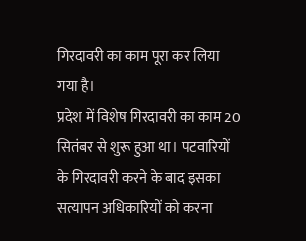गिरदावरी का काम पूरा कर लिया गया है।
प्रदेश में विशेष गिरदावरी का काम 20 सितंबर से शुरू हुआ था। पटवारियों के गिरदावरी करने के बाद इसका सत्यापन अधिकारियों को करना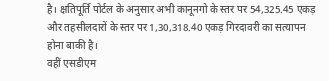है। क्षतिपूर्ति पोर्टल के अनुसार अभी कानूनगो के स्तर पर 54,325.45 एकड़ और तहसीलदारों के स्तर पर 1,30,318.40 एकड़ गिरदावरी का सत्यापन होना बाकी है।
वहीं एसडीएम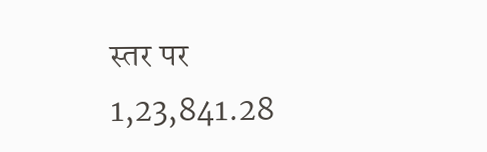स्तर पर 1,23,841.28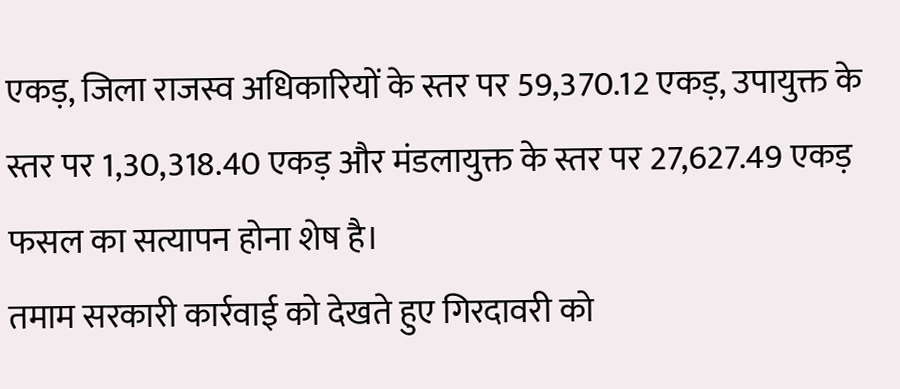एकड़, जिला राजस्व अधिकारियों के स्तर पर 59,370.12 एकड़, उपायुक्त के स्तर पर 1,30,318.40 एकड़ और मंडलायुक्त के स्तर पर 27,627.49 एकड़ फसल का सत्यापन होना शेष है।
तमाम सरकारी कार्रवाई को देखते हुए गिरदावरी को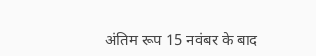अंतिम रूप 15 नवंबर के बाद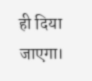ही दिया जाएगा।